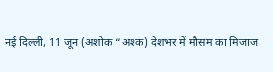नई दिल्ली, 11 जून (अशोक “अश्क) देशभर में मौसम का मिजाज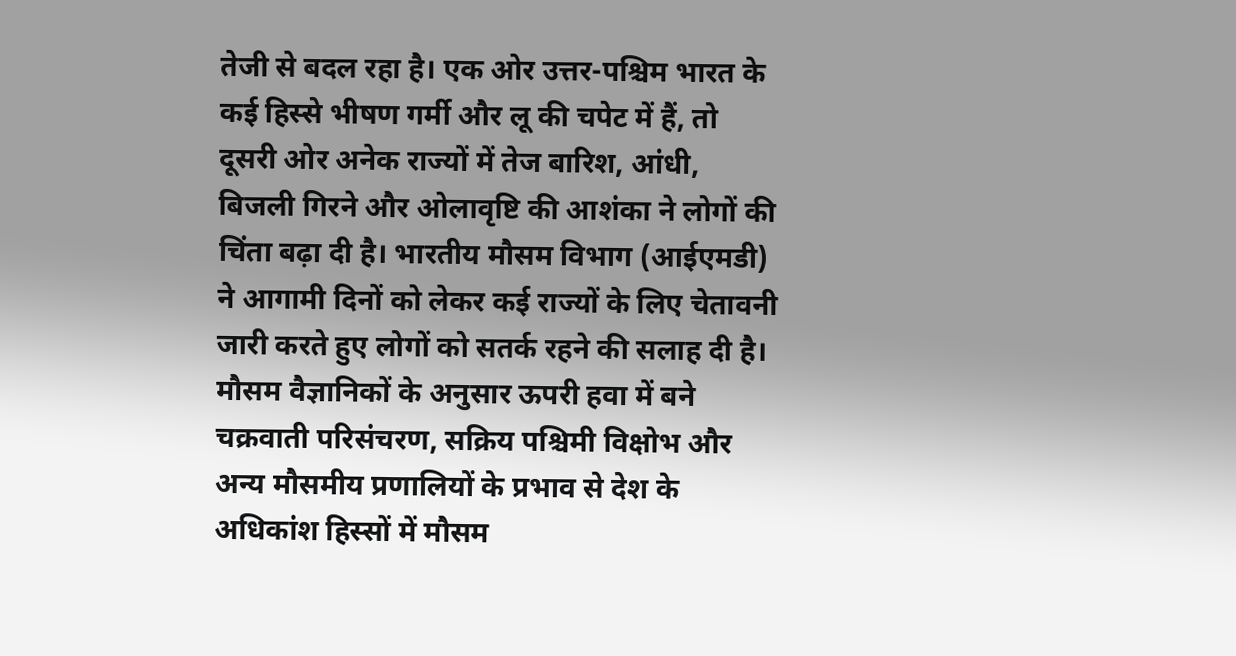तेजी से बदल रहा है। एक ओर उत्तर-पश्चिम भारत के कई हिस्से भीषण गर्मी और लू की चपेट में हैं, तो दूसरी ओर अनेक राज्यों में तेज बारिश, आंधी, बिजली गिरने और ओलावृष्टि की आशंका ने लोगों की चिंता बढ़ा दी है। भारतीय मौसम विभाग (आईएमडी) ने आगामी दिनों को लेकर कई राज्यों के लिए चेतावनी जारी करते हुए लोगों को सतर्क रहने की सलाह दी है। मौसम वैज्ञानिकों के अनुसार ऊपरी हवा में बने चक्रवाती परिसंचरण, सक्रिय पश्चिमी विक्षोभ और अन्य मौसमीय प्रणालियों के प्रभाव से देश के अधिकांश हिस्सों में मौसम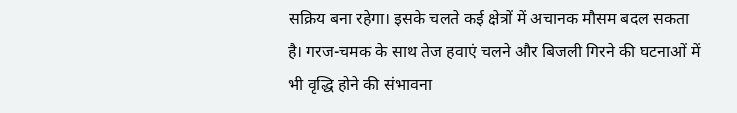सक्रिय बना रहेगा। इसके चलते कई क्षेत्रों में अचानक मौसम बदल सकता है। गरज-चमक के साथ तेज हवाएं चलने और बिजली गिरने की घटनाओं में भी वृद्धि होने की संभावना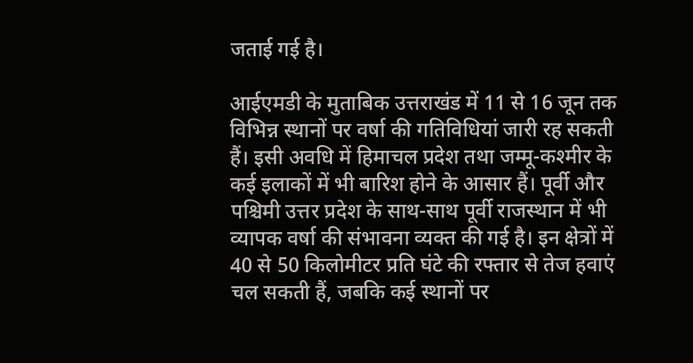जताई गई है।

आईएमडी के मुताबिक उत्तराखंड में 11 से 16 जून तक विभिन्न स्थानों पर वर्षा की गतिविधियां जारी रह सकती हैं। इसी अवधि में हिमाचल प्रदेश तथा जम्मू-कश्मीर के कई इलाकों में भी बारिश होने के आसार हैं। पूर्वी और पश्चिमी उत्तर प्रदेश के साथ-साथ पूर्वी राजस्थान में भी व्यापक वर्षा की संभावना व्यक्त की गई है। इन क्षेत्रों में 40 से 50 किलोमीटर प्रति घंटे की रफ्तार से तेज हवाएं चल सकती हैं, जबकि कई स्थानों पर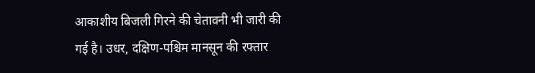आकाशीय बिजली गिरने की चेतावनी भी जारी की गई है। उधर, दक्षिण-पश्चिम मानसून की रफ्तार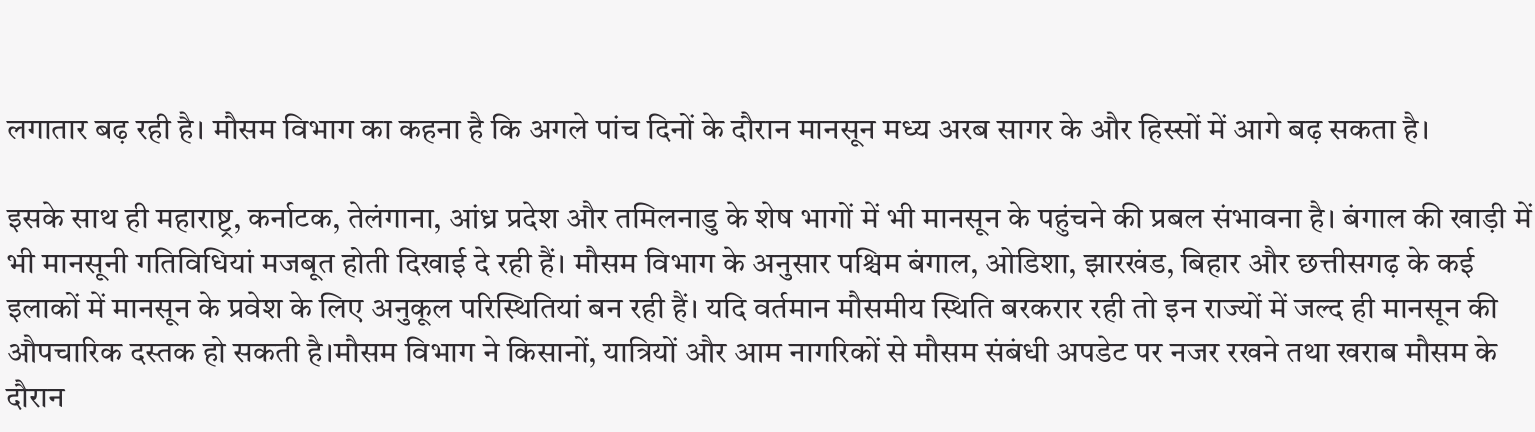लगातार बढ़ रही है। मौसम विभाग का कहना है कि अगले पांच दिनों के दौरान मानसून मध्य अरब सागर के और हिस्सों में आगे बढ़ सकता है।

इसके साथ ही महाराष्ट्र, कर्नाटक, तेलंगाना, आंध्र प्रदेश और तमिलनाडु के शेष भागों में भी मानसून के पहुंचने की प्रबल संभावना है। बंगाल की खाड़ी में भी मानसूनी गतिविधियां मजबूत होती दिखाई दे रही हैं। मौसम विभाग के अनुसार पश्चिम बंगाल, ओडिशा, झारखंड, बिहार और छत्तीसगढ़ के कई इलाकों में मानसून के प्रवेश के लिए अनुकूल परिस्थितियां बन रही हैं। यदि वर्तमान मौसमीय स्थिति बरकरार रही तो इन राज्यों में जल्द ही मानसून की औपचारिक दस्तक हो सकती है।मौसम विभाग ने किसानों, यात्रियों और आम नागरिकों से मौसम संबंधी अपडेट पर नजर रखने तथा खराब मौसम के दौरान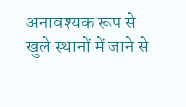अनावश्यक रूप से खुले स्थानों में जाने से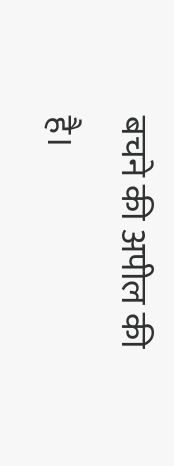बचने की अपील की है।